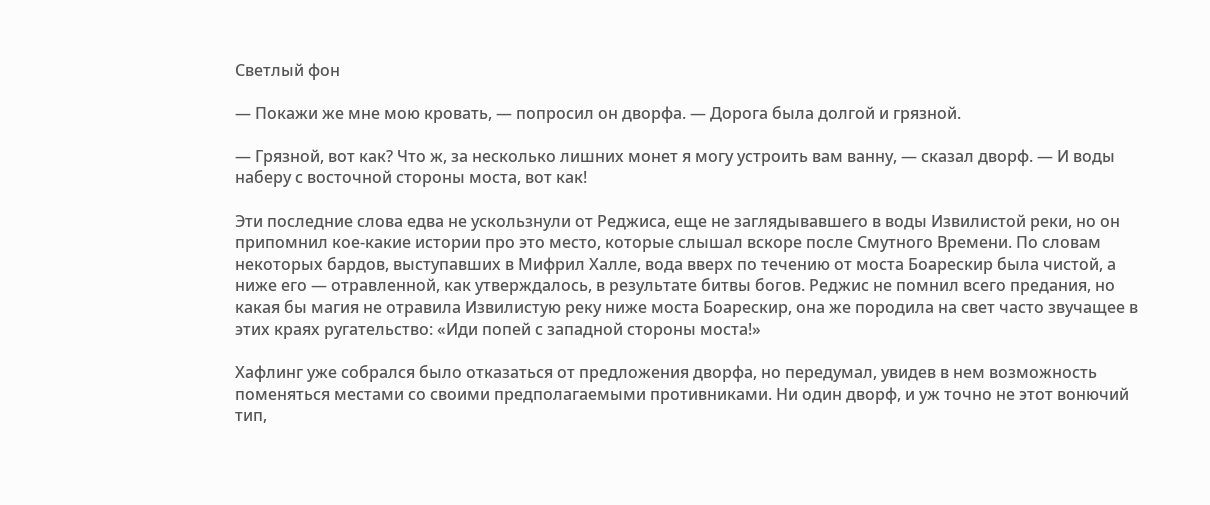Светлый фон

— Покажи же мне мою кровать, — попросил он дворфа. — Дорога была долгой и грязной.

— Грязной, вот как? Что ж, за несколько лишних монет я могу устроить вам ванну, — сказал дворф. — И воды наберу с восточной стороны моста, вот как!

Эти последние слова едва не ускользнули от Реджиса, еще не заглядывавшего в воды Извилистой реки, но он припомнил кое-какие истории про это место, которые слышал вскоре после Смутного Времени. По словам некоторых бардов, выступавших в Мифрил Халле, вода вверх по течению от моста Боарескир была чистой, а ниже его — отравленной, как утверждалось, в результате битвы богов. Реджис не помнил всего предания, но какая бы магия не отравила Извилистую реку ниже моста Боарескир, она же породила на свет часто звучащее в этих краях ругательство: «Иди попей с западной стороны моста!»

Хафлинг уже собрался было отказаться от предложения дворфа, но передумал, увидев в нем возможность поменяться местами со своими предполагаемыми противниками. Ни один дворф, и уж точно не этот вонючий тип,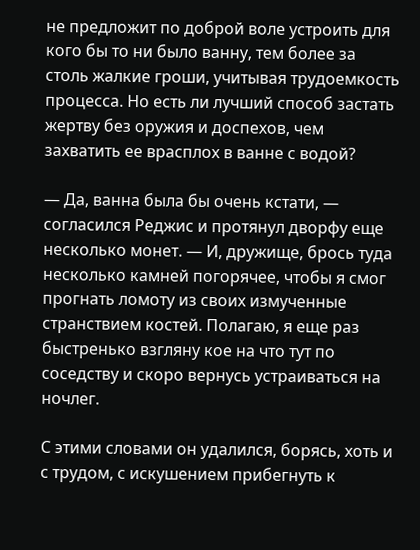не предложит по доброй воле устроить для кого бы то ни было ванну, тем более за столь жалкие гроши, учитывая трудоемкость процесса. Но есть ли лучший способ застать жертву без оружия и доспехов, чем захватить ее врасплох в ванне с водой?

— Да, ванна была бы очень кстати, — согласился Реджис и протянул дворфу еще несколько монет. — И, дружище, брось туда несколько камней погорячее, чтобы я смог прогнать ломоту из своих измученные странствием костей. Полагаю, я еще раз быстренько взгляну кое на что тут по соседству и скоро вернусь устраиваться на ночлег.

С этими словами он удалился, борясь, хоть и с трудом, с искушением прибегнуть к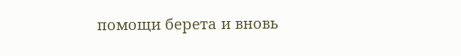помощи берета и вновь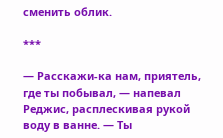сменить облик.

***

— Расскажи-ка нам, приятель, где ты побывал, — напевал Реджис, расплескивая рукой воду в ванне. — Ты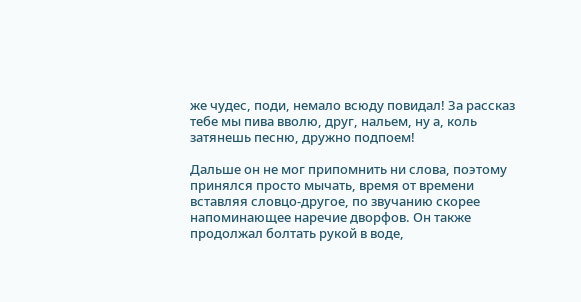же чудес, поди, немало всюду повидал! За рассказ тебе мы пива вволю, друг, нальем, ну а, коль затянешь песню, дружно подпоем!

Дальше он не мог припомнить ни слова, поэтому принялся просто мычать, время от времени вставляя словцо-другое, по звучанию скорее напоминающее наречие дворфов. Он также продолжал болтать рукой в воде,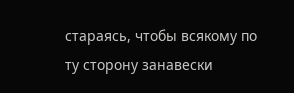стараясь, чтобы всякому по ту сторону занавески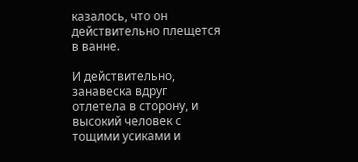казалось, что он действительно плещется в ванне.

И действительно, занавеска вдруг отлетела в сторону, и высокий человек с тощими усиками и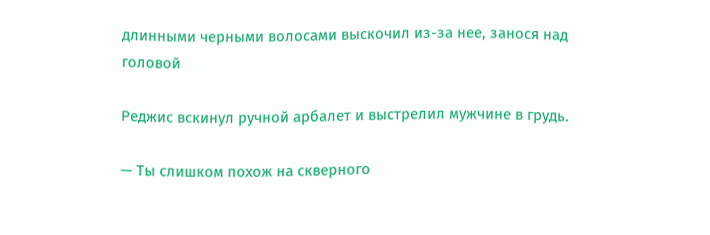длинными черными волосами выскочил из-за нее, занося над головой

Реджис вскинул ручной арбалет и выстрелил мужчине в грудь.

— Ты слишком похож на скверного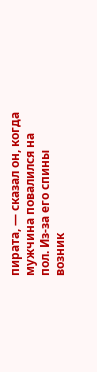пирата, — сказал он, когда мужчина повалился на пол. Из-за его спины возник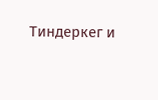Тиндеркег и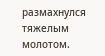размахнулся тяжелым молотом.